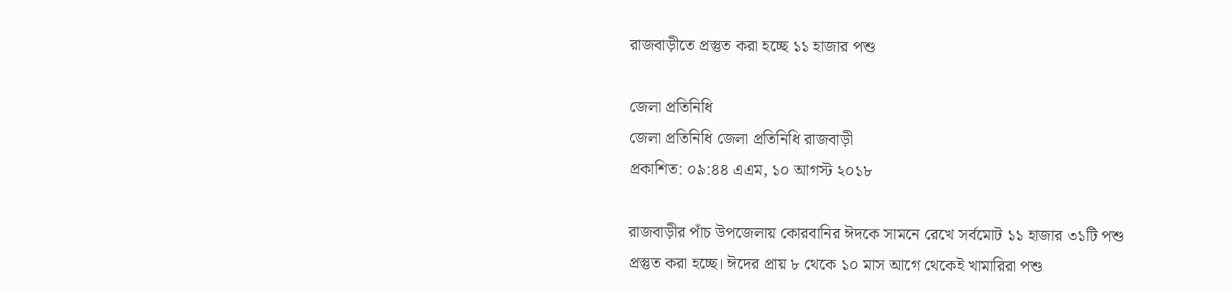রাজবাড়ীতে প্রস্তুত করা হচ্ছে ১১ হাজার পশু

জেলা প্রতিনিধি
জেলা প্রতিনিধি জেলা প্রতিনিধি রাজবাড়ী
প্রকাশিত: ০৯:৪৪ এএম, ১০ আগস্ট ২০১৮

রাজবাড়ীর পাঁচ উপজেলায় কোরবানির ঈদকে সামনে রেখে সর্বমোট ১১ হাজার ৩১টি পশু প্রস্তুত করা হচ্ছে। ঈদের প্রায় ৮ থেকে ১০ মাস আগে থেকেই খামারিরা পশু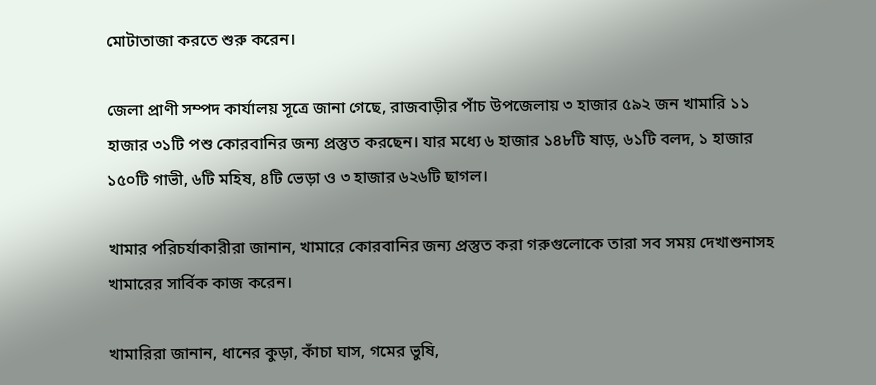মোটাতাজা করতে শুরু করেন।

জেলা প্রাণী সম্পদ কার্যালয় সূত্রে জানা গেছে, রাজবাড়ীর পাঁচ উপজেলায় ৩ হাজার ৫৯২ জন খামারি ১১ হাজার ৩১টি পশু কোরবানির জন্য প্রস্তুত করছেন। যার মধ্যে ৬ হাজার ১৪৮টি ষাড়, ৬১টি বলদ, ১ হাজার ১৫০টি গাভী, ৬টি মহিষ, ৪টি ভেড়া ও ৩ হাজার ৬২৬টি ছাগল।

খামার পরিচর্যাকারীরা জানান, খামারে কোরবানির জন্য প্রস্তুত করা গরুগুলোকে তারা সব সময় দেখাশুনাসহ খামারের সার্বিক কাজ করেন।

খামারিরা জানান, ধানের কুড়া, কাঁচা ঘাস, গমের ভুষি,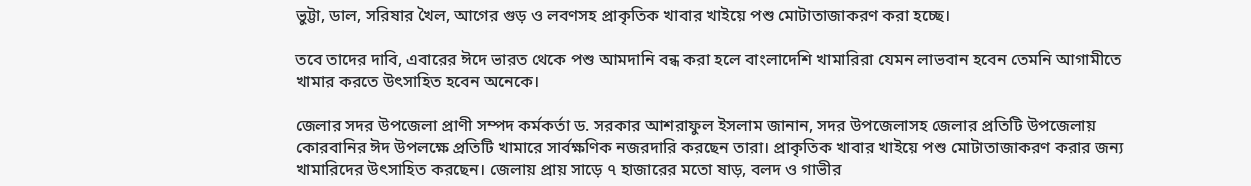ভুট্টা, ডাল, সরিষার খৈল, আগের গুড় ও লবণসহ প্রাকৃতিক খাবার খাইয়ে পশু মোটাতাজাকরণ করা হচ্ছে।

তবে তাদের দাবি, এবারের ঈদে ভারত থেকে পশু আমদানি বন্ধ করা হলে বাংলাদেশি খামারিরা যেমন লাভবান হবেন তেমনি আগামীতে খামার করতে উৎসাহিত হবেন অনেকে।

জেলার সদর উপজেলা প্রাণী সম্পদ কর্মকর্তা ড. সরকার আশরাফুল ইসলাম জানান, সদর উপজেলাসহ জেলার প্রতিটি উপজেলায় কোরবানির ঈদ উপলক্ষে প্রতিটি খামারে সার্বক্ষণিক নজরদারি করছেন তারা। প্রাকৃতিক খাবার খাইয়ে পশু মোটাতাজাকরণ করার জন্য খামারিদের উৎসাহিত করছেন। জেলায় প্রায় সাড়ে ৭ হাজারের মতো ষাড়, বলদ ও গাভীর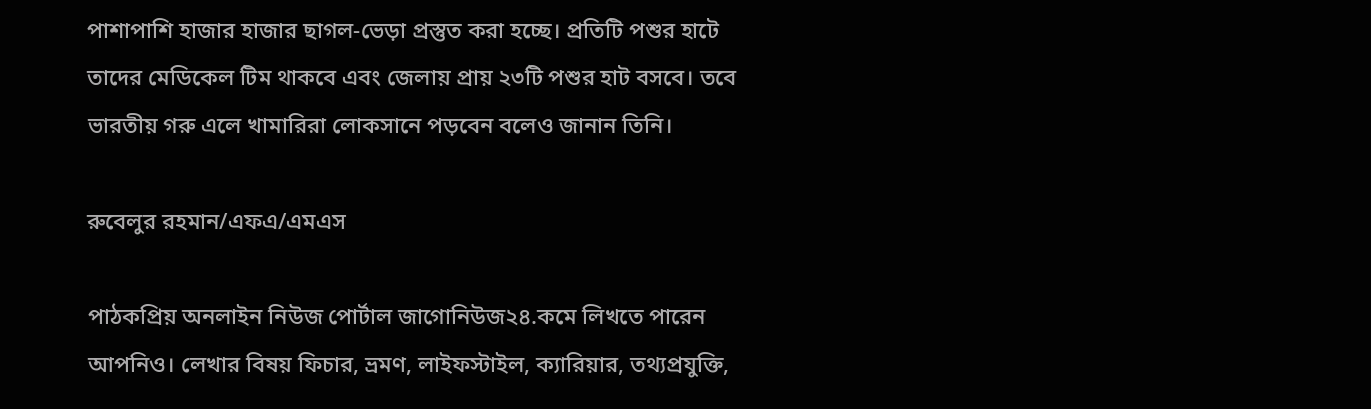পাশাপাশি হাজার হাজার ছাগল-ভেড়া প্রস্তুত করা হচ্ছে। প্রতিটি পশুর হাটে তাদের মেডিকেল টিম থাকবে এবং জেলায় প্রায় ২৩টি পশুর হাট বসবে। তবে ভারতীয় গরু এলে খামারিরা লোকসানে পড়বেন বলেও জানান তিনি।

রুবেলুর রহমান/এফএ/এমএস

পাঠকপ্রিয় অনলাইন নিউজ পোর্টাল জাগোনিউজ২৪.কমে লিখতে পারেন আপনিও। লেখার বিষয় ফিচার, ভ্রমণ, লাইফস্টাইল, ক্যারিয়ার, তথ্যপ্রযুক্তি,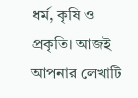ধর্ম, কৃষি ও প্রকৃতি। আজই আপনার লেখাটি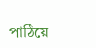পাঠিয়ে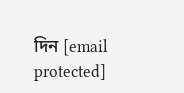দিন [email protected]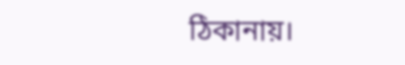ঠিকানায়।